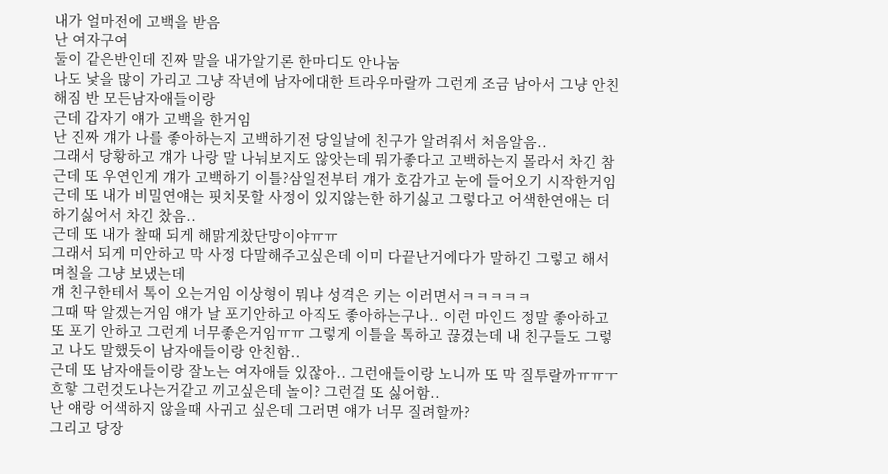내가 얼마전에 고백을 받음
난 여자구여
둘이 같은반인데 진짜 말을 내가알기론 한마디도 안나눔
나도 낯을 많이 가리고 그냥 작년에 남자에대한 트라우마랄까 그런게 조금 남아서 그냥 안친해짐 반 모든남자애들이랑
근데 갑자기 얘가 고백을 한거임
난 진짜 걔가 나를 좋아하는지 고백하기전 당일날에 친구가 알려줘서 처음알음..
그래서 당황하고 걔가 나랑 말 나눠보지도 않앗는데 뭐가좋다고 고백하는지 몰라서 차긴 참
근데 또 우연인게 걔가 고백하기 이틀?삼일전부터 걔가 호감가고 눈에 들어오기 시작한거임
근데 또 내가 비밀연얘는 핏치못할 사정이 있지않는한 하기싫고 그렇다고 어색한연애는 더하기싫어서 차긴 찼음..
근데 또 내가 찰때 되게 해맑게찼단망이야ㅠㅠ
그래서 되게 미안하고 막 사정 다말해주고싶은데 이미 다끝난거에다가 말하긴 그렇고 해서 며칠을 그냥 보냈는데
걔 친구한테서 톡이 오는거임 이상형이 뭐냐 성격은 키는 이러면서ㅋㅋㅋㅋㅋ
그때 딱 알겠는거임 얘가 날 포기안하고 아직도 좋아하는구나.. 이런 마인드 정말 좋아하고 또 포기 안하고 그런게 너무좋은거임ㅠㅠ 그렇게 이틀을 톡하고 끊겼는데 내 친구들도 그렇고 나도 말했듯이 남자애들이랑 안친함..
근데 또 남자애들이랑 잘노는 여자애들 있잖아.. 그런애들이랑 노니까 또 막 질투랄까ㅠㅠㅜ흐핳 그런것도나는거같고 끼고싶은데 놀이? 그런걸 또 싫어함..
난 얘랑 어색하지 않을때 사귀고 싶은데 그러면 얘가 너무 질려할까?
그리고 당장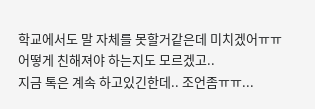학교에서도 말 자체를 못할거같은데 미치겠어ㅠㅠ 어떻게 친해져야 하는지도 모르겠고..
지금 톡은 계속 하고있긴한데.. 조언좀ㅠㅠ...